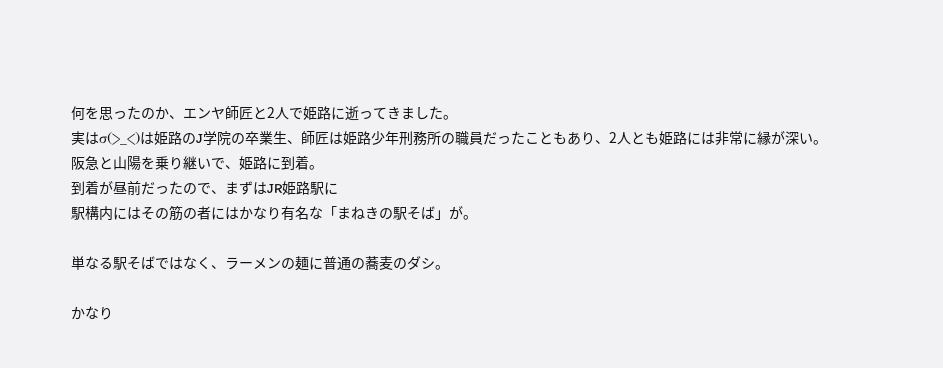何を思ったのか、エンヤ師匠と2人で姫路に逝ってきました。
実はσ(>_<)は姫路のJ学院の卒業生、師匠は姫路少年刑務所の職員だったこともあり、2人とも姫路には非常に縁が深い。
阪急と山陽を乗り継いで、姫路に到着。
到着が昼前だったので、まずはJR姫路駅に
駅構内にはその筋の者にはかなり有名な「まねきの駅そば」が。

単なる駅そばではなく、ラーメンの麺に普通の蕎麦のダシ。

かなり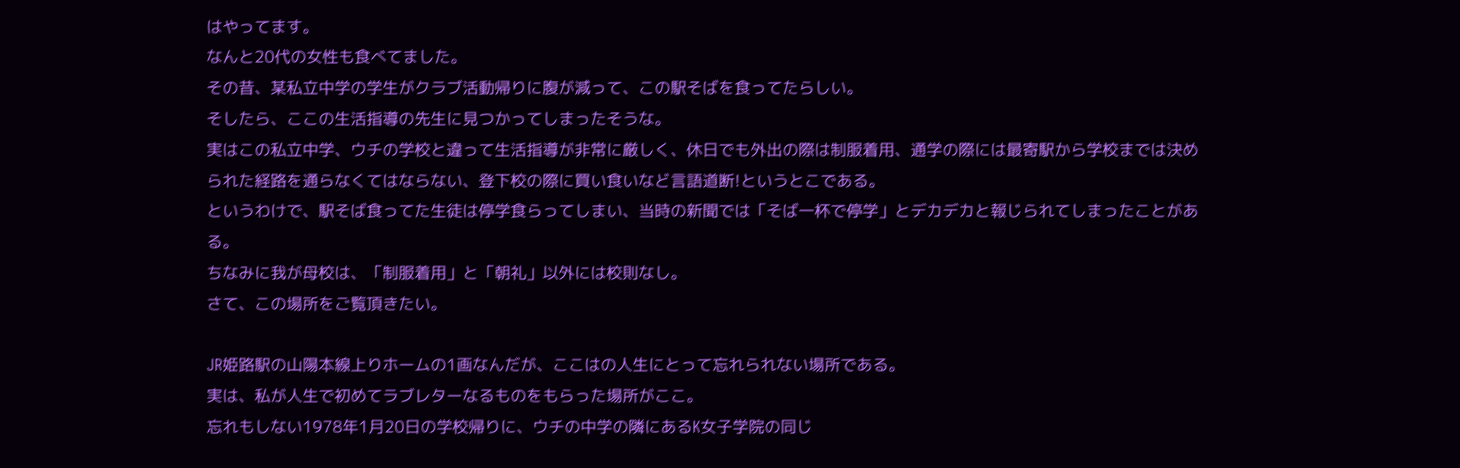はやってます。
なんと20代の女性も食べてました。
その昔、某私立中学の学生がクラブ活動帰りに腹が減って、この駅そばを食ってたらしい。
そしたら、ここの生活指導の先生に見つかってしまったそうな。
実はこの私立中学、ウチの学校と違って生活指導が非常に厳しく、休日でも外出の際は制服着用、通学の際には最寄駅から学校までは決められた経路を通らなくてはならない、登下校の際に買い食いなど言語道断!というとこである。
というわけで、駅そば食ってた生徒は停学食らってしまい、当時の新聞では「そば一杯で停学」とデカデカと報じられてしまったことがある。
ちなみに我が母校は、「制服着用」と「朝礼」以外には校則なし。
さて、この場所をご覧頂きたい。

JR姫路駅の山陽本線上りホームの1画なんだが、ここはの人生にとって忘れられない場所である。
実は、私が人生で初めてラブレターなるものをもらった場所がここ。
忘れもしない1978年1月20日の学校帰りに、ウチの中学の隣にあるK女子学院の同じ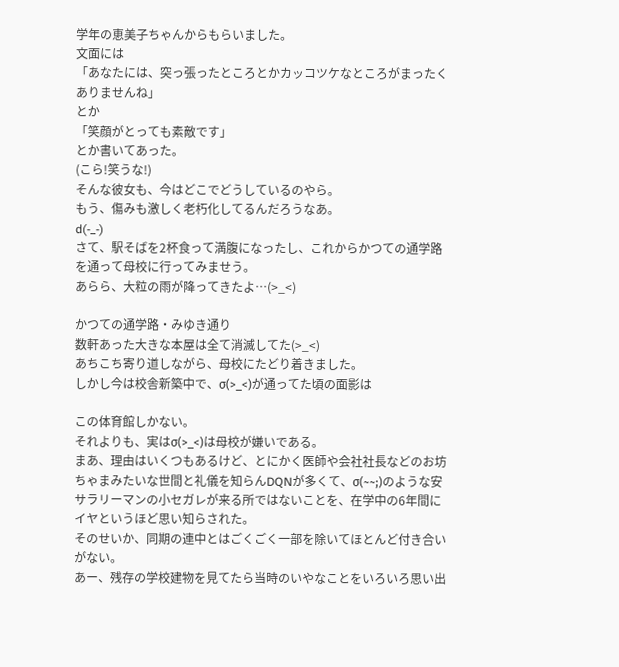学年の恵美子ちゃんからもらいました。
文面には
「あなたには、突っ張ったところとかカッコツケなところがまったくありませんね」
とか
「笑顔がとっても素敵です」
とか書いてあった。
(こら!笑うな!)
そんな彼女も、今はどこでどうしているのやら。
もう、傷みも激しく老朽化してるんだろうなあ。
d(-_-)
さて、駅そばを2杯食って満腹になったし、これからかつての通学路を通って母校に行ってみませう。
あらら、大粒の雨が降ってきたよ…(>_<)

かつての通学路・みゆき通り
数軒あった大きな本屋は全て消滅してた(>_<)
あちこち寄り道しながら、母校にたどり着きました。
しかし今は校舎新築中で、σ(>_<)が通ってた頃の面影は

この体育館しかない。
それよりも、実はσ(>_<)は母校が嫌いである。
まあ、理由はいくつもあるけど、とにかく医師や会社社長などのお坊ちゃまみたいな世間と礼儀を知らんDQNが多くて、σ(~~;)のような安サラリーマンの小セガレが来る所ではないことを、在学中の6年間にイヤというほど思い知らされた。
そのせいか、同期の連中とはごくごく一部を除いてほとんど付き合いがない。
あー、残存の学校建物を見てたら当時のいやなことをいろいろ思い出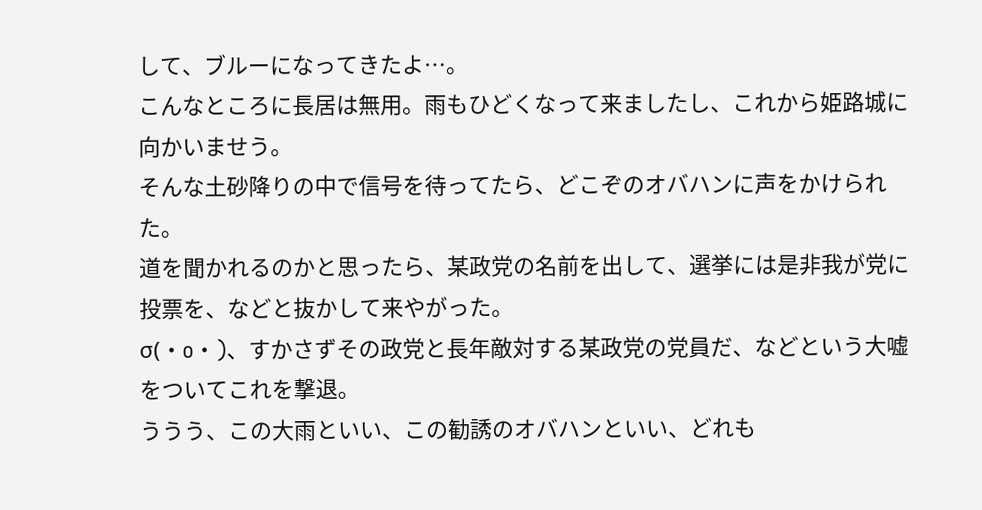して、ブルーになってきたよ…。
こんなところに長居は無用。雨もひどくなって来ましたし、これから姫路城に向かいませう。
そんな土砂降りの中で信号を待ってたら、どこぞのオバハンに声をかけられた。
道を聞かれるのかと思ったら、某政党の名前を出して、選挙には是非我が党に投票を、などと抜かして来やがった。
σ(・o・)、すかさずその政党と長年敵対する某政党の党員だ、などという大嘘をついてこれを撃退。
ううう、この大雨といい、この勧誘のオバハンといい、どれも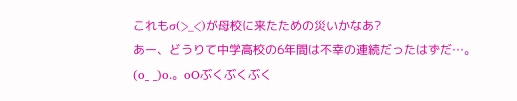これもσ(>_<)が母校に来たための災いかなあ?
あー、どうりて中学高校の6年間は不幸の連続だったはずだ…。
(o_ _)o.。oOぶくぶくぶく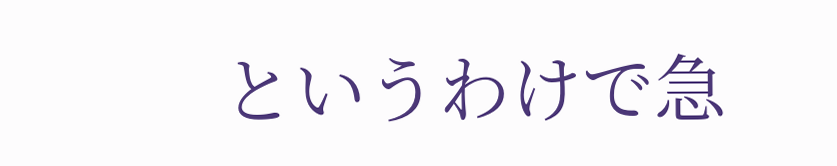というわけで急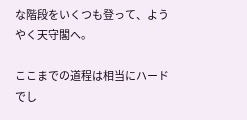な階段をいくつも登って、ようやく天守閣へ。

ここまでの道程は相当にハードでし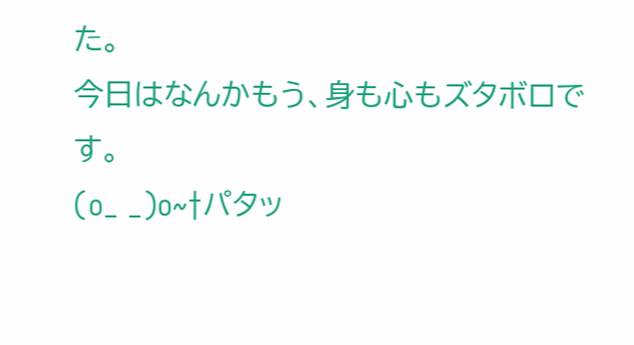た。
今日はなんかもう、身も心もズタボロです。
(o_ _)o~†パタッ